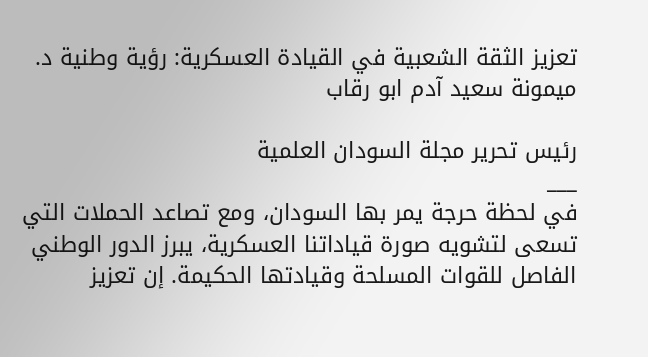تعزيز الثقة الشعبية في القيادة العسكرية: رؤية وطنية د. ميمونة سعيد آدم ابو رقاب

رئيس تحرير مجلة السودان العلمية
___
في لحظة حرجة يمر بها السودان، ومع تصاعد الحملات التي تسعى لتشويه صورة قياداتنا العسكرية، يبرز الدور الوطني الفاصل للقوات المسلحة وقيادتها الحكيمة. إن تعزيز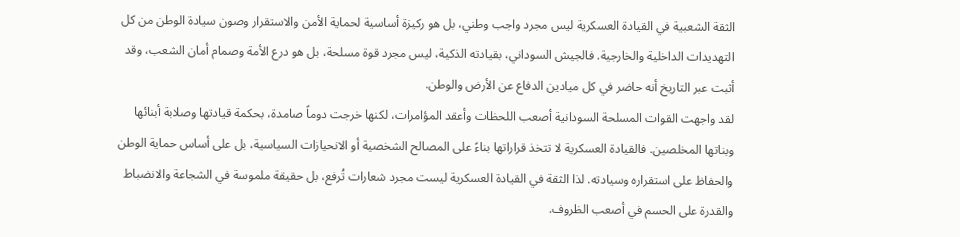الثقة الشعبية في القيادة العسكرية ليس مجرد واجب وطني، بل هو ركيزة أساسية لحماية الأمن والاستقرار وصون سيادة الوطن من كل التهديدات الداخلية والخارجية. فالجيش السوداني، بقيادته الذكية، ليس مجرد قوة مسلحة، بل هو درع الأمة وصمام أمان الشعب، وقد أثبت عبر التاريخ أنه حاضر في كل ميادين الدفاع عن الأرض والوطن.
لقد واجهت القوات المسلحة السودانية أصعب اللحظات وأعقد المؤامرات، لكنها خرجت دوماً صامدة، بحكمة قيادتها وصلابة أبنائها وبناتها المخلصين. فالقيادة العسكرية لا تتخذ قراراتها بناءً على المصالح الشخصية أو الانحيازات السياسية، بل على أساس حماية الوطن والحفاظ على استقراره وسيادته. لذا الثقة في القيادة العسكرية ليست مجرد شعارات تُرفع، بل حقيقة ملموسة في الشجاعة والانضباط والقدرة على الحسم في أصعب الظروف.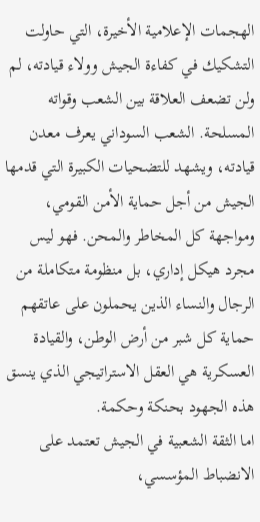الهجمات الإعلامية الأخيرة، التي حاولت التشكيك في كفاءة الجيش وولاء قيادته، لم ولن تضعف العلاقة بين الشعب وقواته المسلحة. الشعب السوداني يعرف معدن قيادته، ويشهد للتضحيات الكبيرة التي قدمها الجيش من أجل حماية الأمن القومي، ومواجهة كل المخاطر والمحن. فهو ليس مجرد هيكل إداري، بل منظومة متكاملة من الرجال والنساء الذين يحملون على عاتقهم حماية كل شبر من أرض الوطن، والقيادة العسكرية هي العقل الاستراتيجي الذي ينسق هذه الجهود بحنكة وحكمة.
اما الثقة الشعبية في الجيش تعتمد على الانضباط المؤسسي،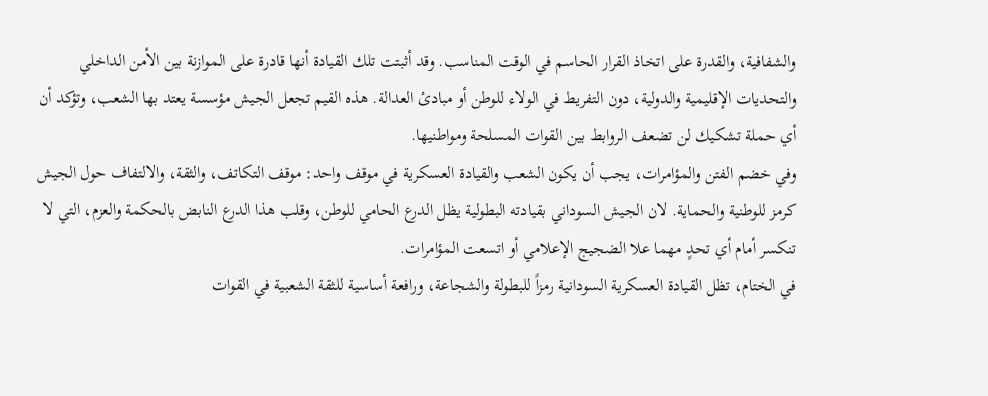والشفافية، والقدرة على اتخاذ القرار الحاسم في الوقت المناسب. وقد أثبتت تلك القيادة أنها قادرة على الموازنة بين الأمن الداخلي والتحديات الإقليمية والدولية، دون التفريط في الولاء للوطن أو مبادئ العدالة. هذه القيم تجعل الجيش مؤسسة يعتد بها الشعب، وتؤكد أن أي حملة تشكيك لن تضعف الروابط بين القوات المسلحة ومواطنيها.
وفي خضم الفتن والمؤامرات، يجب أن يكون الشعب والقيادة العسكرية في موقف واحد: موقف التكاتف، والثقة، والالتفاف حول الجيش كرمز للوطنية والحماية. لان الجيش السوداني بقيادته البطولية يظل الدرع الحامي للوطن، وقلب هذا الدرع النابض بالحكمة والعزم، التي لا تنكسر أمام أي تحدٍ مهما علا الضجيج الإعلامي أو اتسعت المؤامرات.
في الختام، تظل القيادة العسكرية السودانية رمزاً للبطولة والشجاعة، ورافعة أساسية للثقة الشعبية في القوات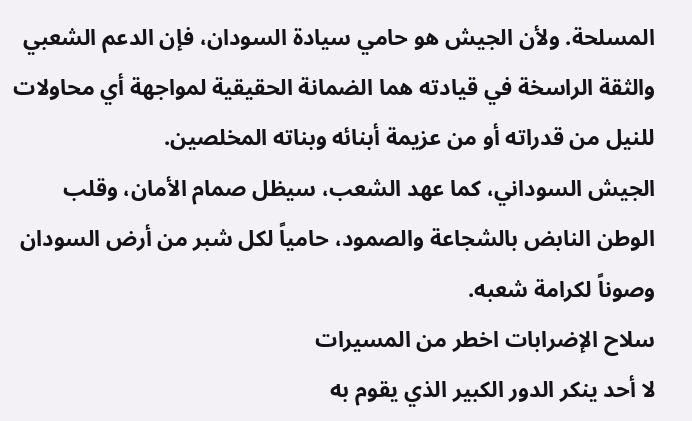المسلحة. ولأن الجيش هو حامي سيادة السودان، فإن الدعم الشعبي والثقة الراسخة في قيادته هما الضمانة الحقيقية لمواجهة أي محاولات للنيل من قدراته أو من عزيمة أبنائه وبناته المخلصين.
الجيش السوداني، كما عهد الشعب، سيظل صمام الأمان، وقلب الوطن النابض بالشجاعة والصمود، حامياً لكل شبر من أرض السودان وصوناً لكرامة شعبه.
سلاح الإضرابات اخطر من المسيرات
لا أحد ينكر الدور الكبير الذي يقوم به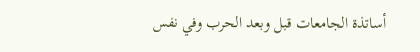أساتذة الجامعات قبل وبعد الحرب وفي نفس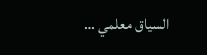السياق معلمي …